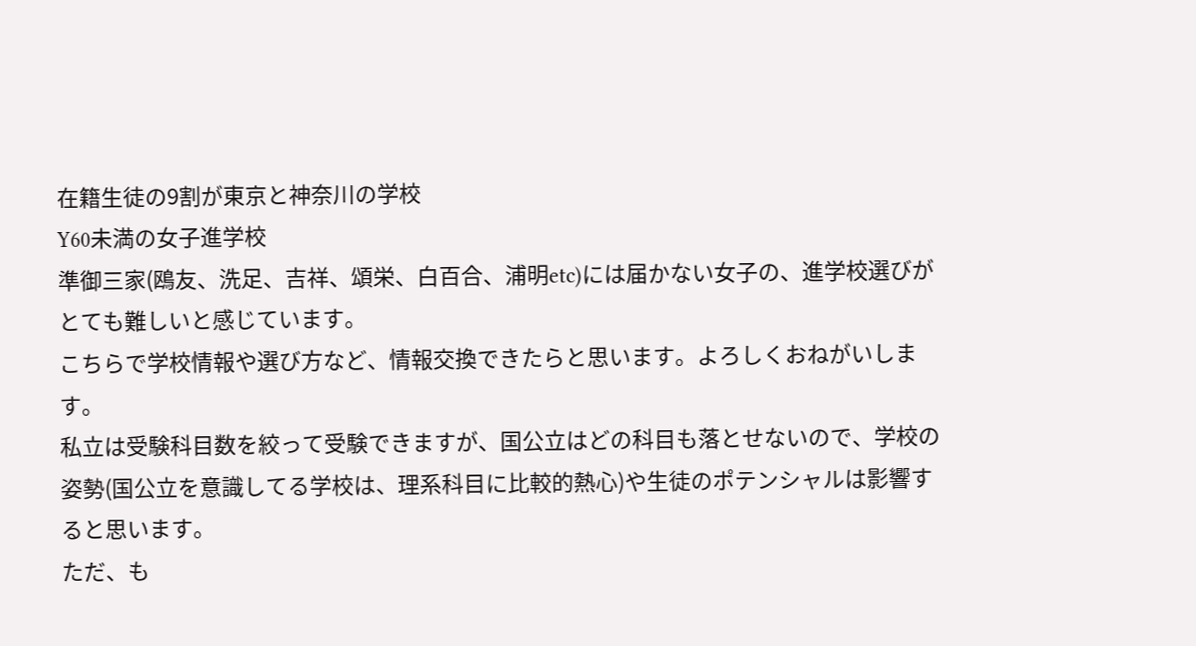在籍生徒の9割が東京と神奈川の学校
Y60未満の女子進学校
準御三家(鴎友、洗足、吉祥、頌栄、白百合、浦明etc)には届かない女子の、進学校選びがとても難しいと感じています。
こちらで学校情報や選び方など、情報交換できたらと思います。よろしくおねがいします。
私立は受験科目数を絞って受験できますが、国公立はどの科目も落とせないので、学校の姿勢(国公立を意識してる学校は、理系科目に比較的熱心)や生徒のポテンシャルは影響すると思います。
ただ、も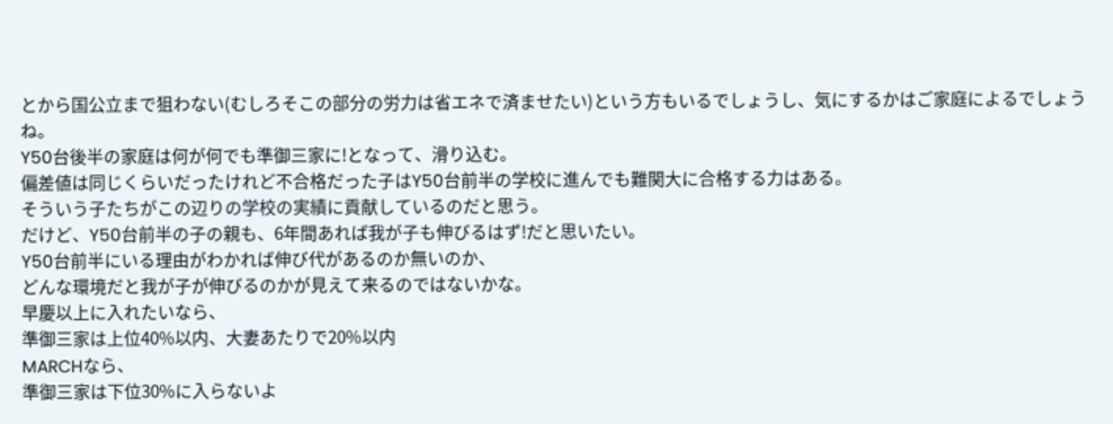とから国公立まで狙わない(むしろそこの部分の労力は省エネで済ませたい)という方もいるでしょうし、気にするかはご家庭によるでしょうね。
Y50台後半の家庭は何が何でも準御三家に!となって、滑り込む。
偏差値は同じくらいだったけれど不合格だった子はY50台前半の学校に進んでも難関大に合格する力はある。
そういう子たちがこの辺りの学校の実績に貢献しているのだと思う。
だけど、Y50台前半の子の親も、6年間あれば我が子も伸びるはず!だと思いたい。
Y50台前半にいる理由がわかれば伸び代があるのか無いのか、
どんな環境だと我が子が伸びるのかが見えて来るのではないかな。
早慶以上に入れたいなら、
準御三家は上位40%以内、大妻あたりで20%以内
MARCHなら、
準御三家は下位30%に入らないよ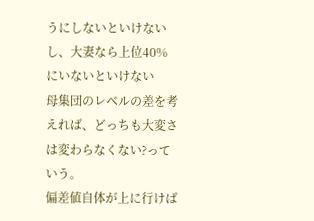うにしないといけないし、大妻なら上位40%にいないといけない
母集団のレベルの差を考えれば、どっちも大変さは変わらなくない?っていう。
偏差値自体が上に行けば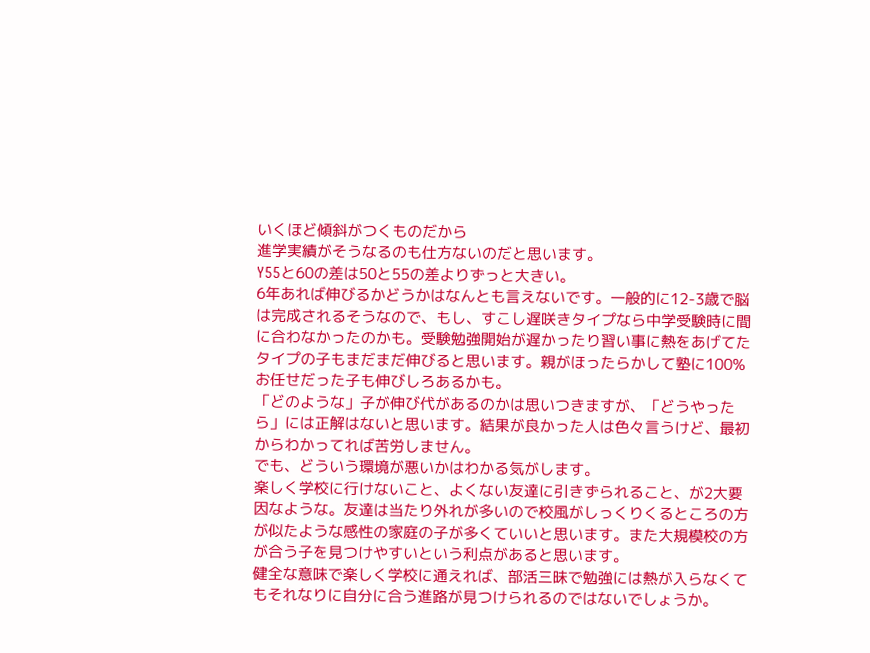いくほど傾斜がつくものだから
進学実績がそうなるのも仕方ないのだと思います。
Y55と60の差は50と55の差よりずっと大きい。
6年あれば伸びるかどうかはなんとも言えないです。一般的に12-3歳で脳は完成されるそうなので、もし、すこし遅咲きタイプなら中学受験時に間に合わなかったのかも。受験勉強開始が遅かったり習い事に熱をあげてたタイプの子もまだまだ伸びると思います。親がほったらかして塾に100%お任せだった子も伸びしろあるかも。
「どのような」子が伸び代があるのかは思いつきますが、「どうやったら」には正解はないと思います。結果が良かった人は色々言うけど、最初からわかってれば苦労しません。
でも、どういう環境が悪いかはわかる気がします。
楽しく学校に行けないこと、よくない友達に引きずられること、が2大要因なような。友達は当たり外れが多いので校風がしっくりくるところの方が似たような感性の家庭の子が多くていいと思います。また大規模校の方が合う子を見つけやすいという利点があると思います。
健全な意味で楽しく学校に通えれば、部活三昧で勉強には熱が入らなくてもそれなりに自分に合う進路が見つけられるのではないでしょうか。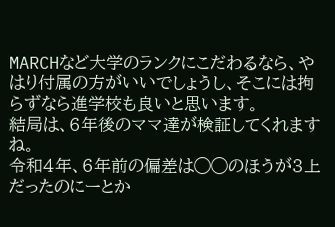MARCHなど大学のランクにこだわるなら、やはり付属の方がいいでしょうし、そこには拘らずなら進学校も良いと思います。
結局は、6年後のママ達が検証してくれますね。
令和4年、6年前の偏差は◯◯のほうが3上だったのにーとか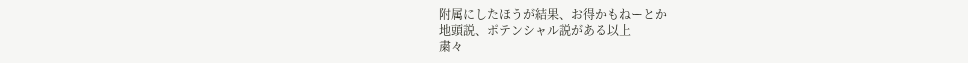附属にしたほうが結果、お得かもねーとか
地頭説、ポテンシャル説がある以上
粛々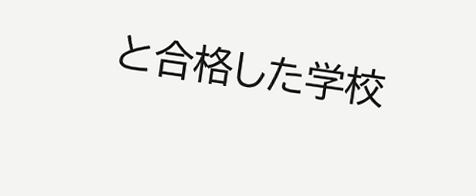と合格した学校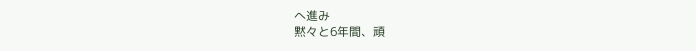へ進み
黙々と6年間、頑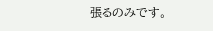張るのみです。